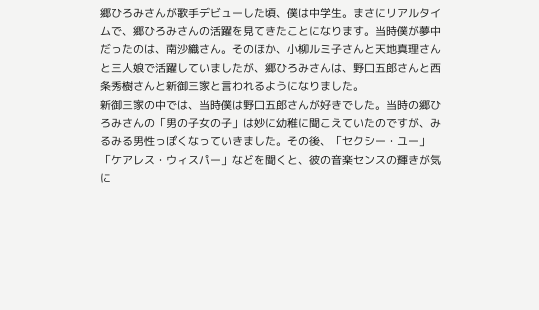郷ひろみさんが歌手デビューした頃、僕は中学生。まさにリアルタイムで、郷ひろみさんの活躍を見てきたことになります。当時僕が夢中だったのは、南沙織さん。そのほか、小柳ルミ子さんと天地真理さんと三人娘で活躍していましたが、郷ひろみさんは、野口五郎さんと西条秀樹さんと新御三家と言われるようになりました。
新御三家の中では、当時僕は野口五郎さんが好きでした。当時の郷ひろみさんの「男の子女の子」は妙に幼稚に聞こえていたのですが、みるみる男性っぽくなっていきました。その後、「セクシー・ユー」「ケアレス・ウィスパー」などを聞くと、彼の音楽センスの輝きが気に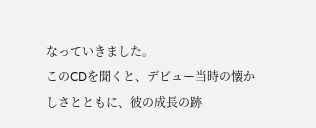なっていきました。
このCDを聞くと、デビュー当時の懐かしさとともに、彼の成長の跡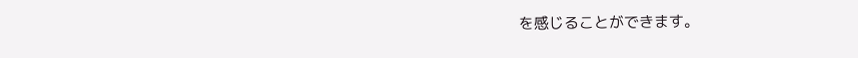を感じることができます。